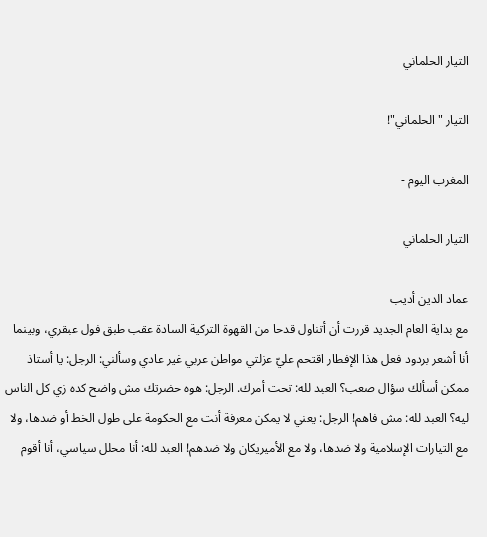التيار الحلماني

التيار "الحلماني"!

المغرب اليوم -

التيار الحلماني

عماد الدين أديب
مع بداية العام الجديد قررت أن أتناول قدحا من القهوة التركية السادة عقب طبق فول عبقري، وبينما أنا أشعر بردود فعل هذا الإفطار اقتحم عليّ عزلتي مواطن عربي غير عادي وسألني: الرجل: يا أستاذ ممكن أسألك سؤال صعب؟ العبد لله: تحت أمرك. الرجل: هوه حضرتك مش واضح كده زي كل الناس ليه؟ العبد لله: مش فاهم! الرجل: يعني لا يمكن معرفة أنت مع الحكومة على طول الخط أو ضدها، ولا مع التيارات الإسلامية ولا ضدها، ولا مع الأميريكان ولا ضدهم! العبد لله: أنا محلل سياسي، أنا أقوم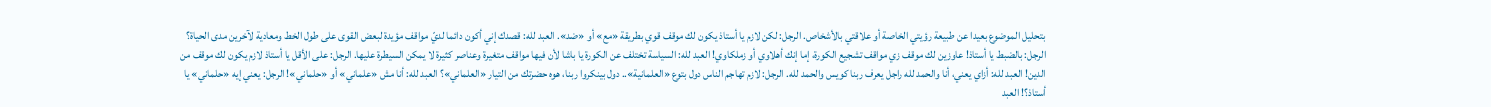بتحليل الموضوع بعيدا عن طبيعة رؤيتي الخاصة أو علاقتي بالأشخاص. الرجل: لكن لازم يا أستاذ يكون لك موقف قوي بطريقة «مع» أو «ضد». العبد لله: قصدك إني أكون دائما لديّ مواقف مؤيدة لبعض القوى على طول الخط ومعادية لآخرين مدى الحياة؟ الرجل: بالضبط يا أستاذ! عاوزين لك موقف زي مواقف تشجيع الكورة، إما إنك أهلاوي أو زملكاوي! العبد لله: السياسة تختلف عن الكورة يا باشا لأن فيها مواقف متغيرة وعناصر كثيرة لا يمكن السيطرة عليها. الرجل: على الأقل يا أستاذ لازم يكون لك موقف من الدين! العبد لله: أزاي يعني، أنا والحمد لله راجل يعرف ربنا كويس والحمد لله. الرجل: لازم تهاجم الناس دول بتوع «العلمانية».. دول بينكروا ربنا، هوه حضرتك من التيار «العلماني»؟ العبد لله: أنا مش «علماني» أو «حلماني»! الرجل: يعني إيه «حلماني» يا أستاذ؟! العبد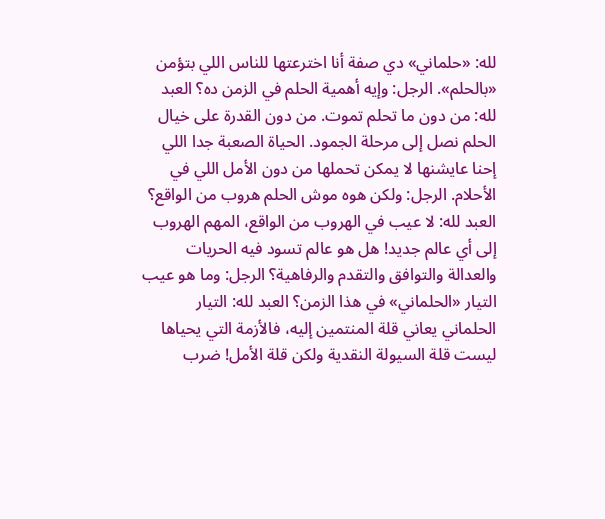لله: «حلماني» دي صفة أنا اخترعتها للناس اللي بتؤمن «بالحلم». الرجل: وإيه أهمية الحلم في الزمن ده؟ العبد لله: من دون ما تحلم تموت. من دون القدرة على خيال الحلم نصل إلى مرحلة الجمود. الحياة الصعبة جدا اللي إحنا عايشنها لا يمكن تحملها من دون الأمل اللي في الأحلام. الرجل: ولكن هوه موش الحلم هروب من الواقع؟ العبد لله: لا عيب في الهروب من الواقع، المهم الهروب إلى أي عالم جديد! هل هو عالم تسود فيه الحريات والعدالة والتوافق والتقدم والرفاهية؟ الرجل: وما هو عيب التيار «الحلماني» في هذا الزمن؟ العبد لله: التيار الحلماني يعاني قلة المنتمين إليه، فالأزمة التي يحياها ليست قلة السيولة النقدية ولكن قلة الأمل! ضرب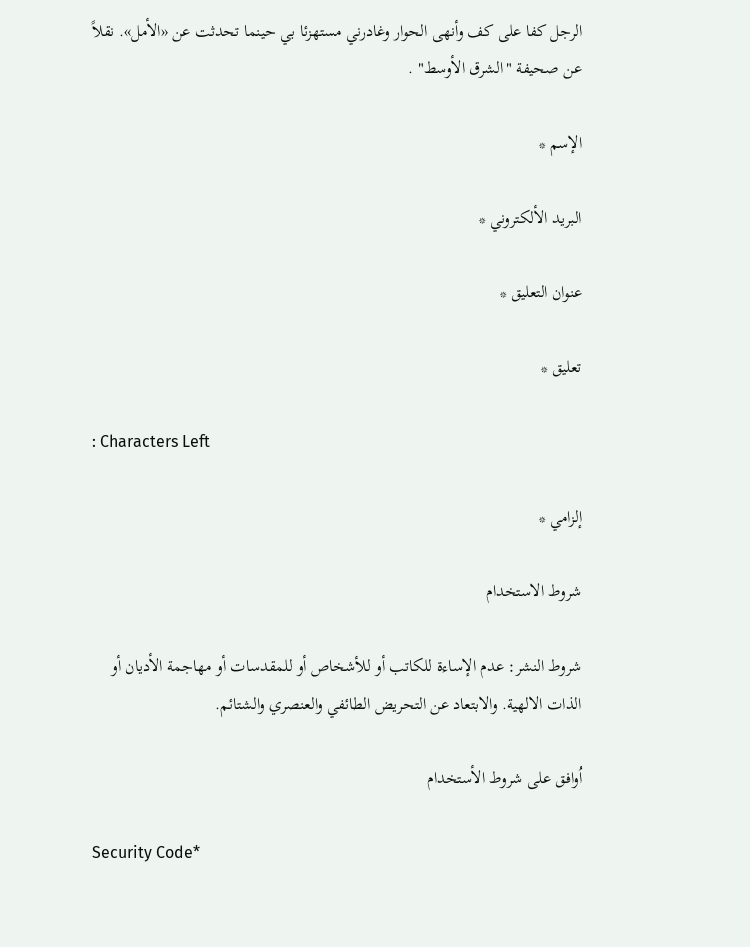الرجل كفا على كف وأنهى الحوار وغادرني مستهزئا بي حينما تحدثت عن «الأمل». نقلاً عن صحيفة "الشرق الأوسط" .

الإسم *

البريد الألكتروني *

عنوان التعليق *

تعليق *

: Characters Left

إلزامي *

شروط الاستخدام

شروط النشر: عدم الإساءة للكاتب أو للأشخاص أو للمقدسات أو مهاجمة الأديان أو الذات الالهية. والابتعاد عن التحريض الطائفي والعنصري والشتائم.

اُوافق على شروط الأستخدام

Security Code*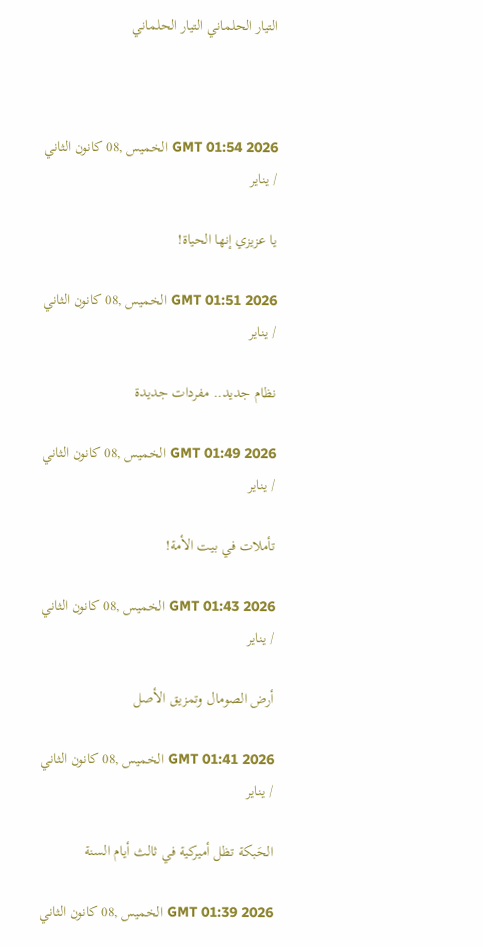التيار الحلماني التيار الحلماني



GMT 01:54 2026 الخميس ,08 كانون الثاني / يناير

يا عزيزي إنها الحياة!

GMT 01:51 2026 الخميس ,08 كانون الثاني / يناير

نظام جديد.. مفردات جديدة

GMT 01:49 2026 الخميس ,08 كانون الثاني / يناير

تأملات في بيت الأمة!

GMT 01:43 2026 الخميس ,08 كانون الثاني / يناير

أرض الصومال وتمزيق الأصل

GMT 01:41 2026 الخميس ,08 كانون الثاني / يناير

الحَبكة تظل أميركية في ثالث أيام السنة

GMT 01:39 2026 الخميس ,08 كانون الثاني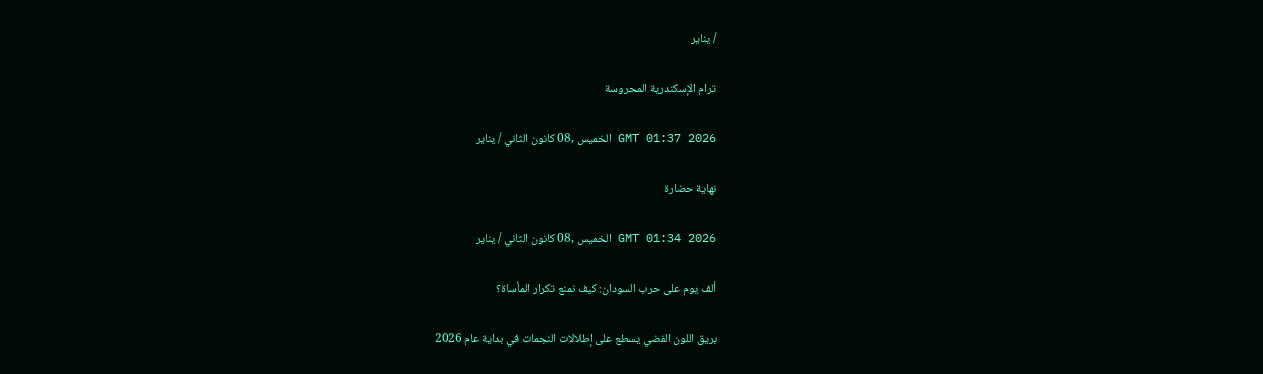/ يناير

ترام الإسكندرية المحروسة

GMT 01:37 2026 الخميس ,08 كانون الثاني / يناير

نهاية حضارة

GMT 01:34 2026 الخميس ,08 كانون الثاني / يناير

ألف يوم على حرب السودان: كيف نمنع تكرار المأساة؟

بريق اللون الفضي يسطع على إطلالات النجمات في بداية عام 2026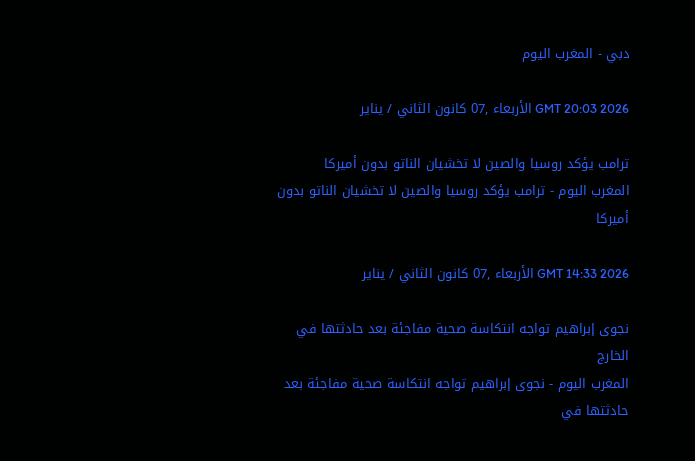دبي - المغرب اليوم

GMT 20:03 2026 الأربعاء ,07 كانون الثاني / يناير

ترامب يؤكد روسيا والصين لا تخشيان الناتو بدون أميركا
المغرب اليوم - ترامب يؤكد روسيا والصين لا تخشيان الناتو بدون أميركا

GMT 14:33 2026 الأربعاء ,07 كانون الثاني / يناير

نجوى إبراهيم تواجه انتكاسة صحية مفاجئة بعد حادثتها في الخارج
المغرب اليوم - نجوى إبراهيم تواجه انتكاسة صحية مفاجئة بعد حادثتها في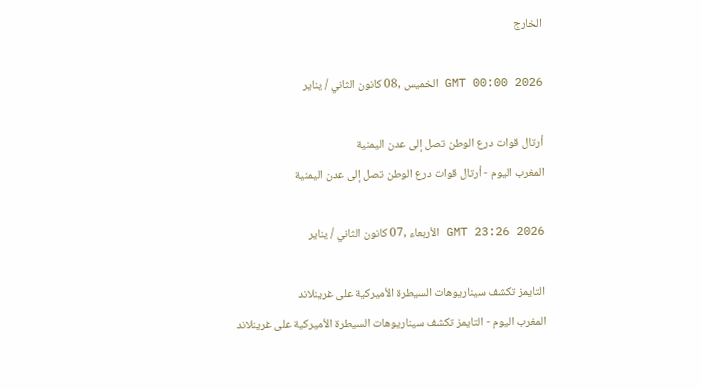الخارج

GMT 00:00 2026 الخميس ,08 كانون الثاني / يناير

أرتال قوات درع الوطن تصل إلى عدن اليمنية
المغرب اليوم - أرتال قوات درع الوطن تصل إلى عدن اليمنية

GMT 23:26 2026 الأربعاء ,07 كانون الثاني / يناير

التايمز تكشف سيناريوهات السيطرة الأميركية على غرينلاند
المغرب اليوم - التايمز تكشف سيناريوهات السيطرة الأميركية على غرينلاند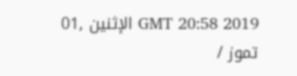GMT 20:58 2019 الإثنين ,01 تموز /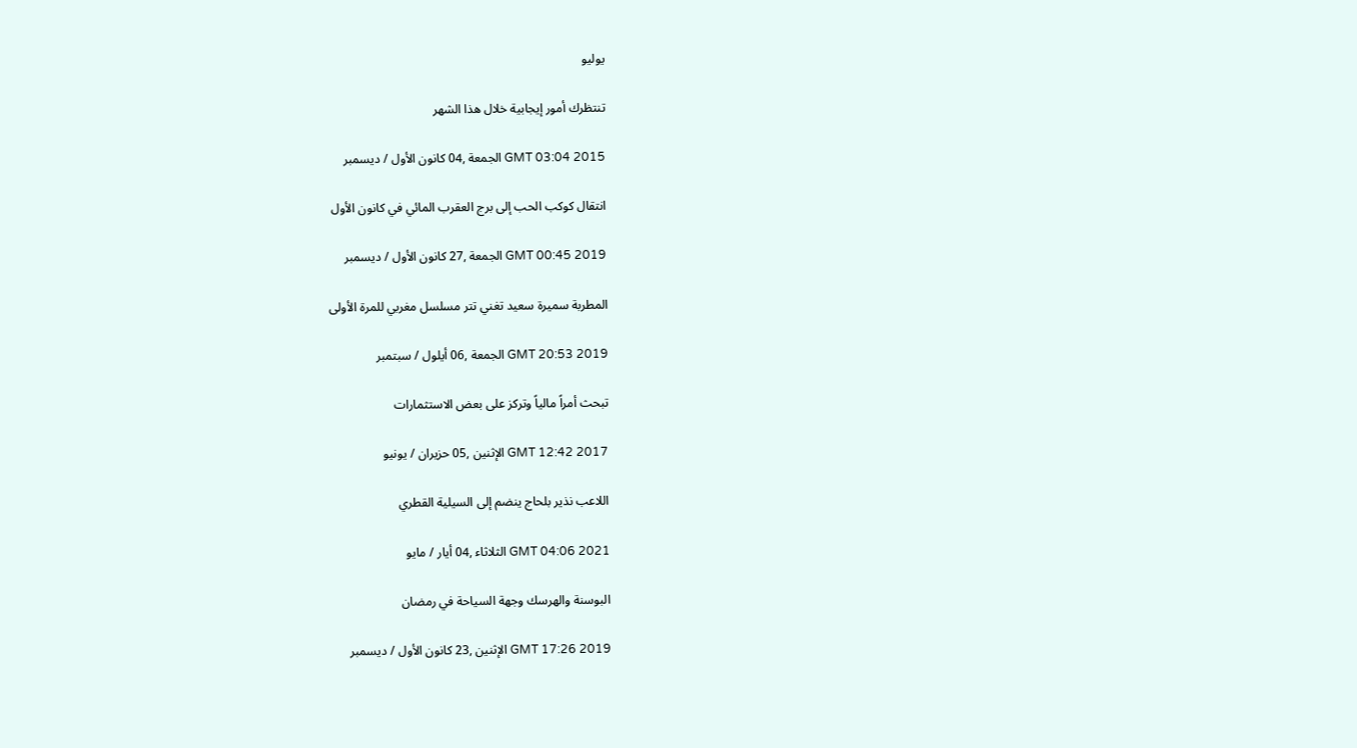يوليو

تنتظرك أمور إيجابية خلال هذا الشهر

GMT 03:04 2015 الجمعة ,04 كانون الأول / ديسمبر

انتقال كوكب الحب إلى برج العقرب المائي في كانون الأول

GMT 00:45 2019 الجمعة ,27 كانون الأول / ديسمبر

المطربة سميرة سعيد تغني تتر مسلسل مغربي للمرة الأولى

GMT 20:53 2019 الجمعة ,06 أيلول / سبتمبر

تبحث أمراً مالياً وتركز على بعض الاستثمارات

GMT 12:42 2017 الإثنين ,05 حزيران / يونيو

اللاعب نذير بلحاج ينضم إلى السيلية القطري

GMT 04:06 2021 الثلاثاء ,04 أيار / مايو

البوسنة والهرسك وجهة السياحة في رمضان

GMT 17:26 2019 الإثنين ,23 كانون الأول / ديسمبر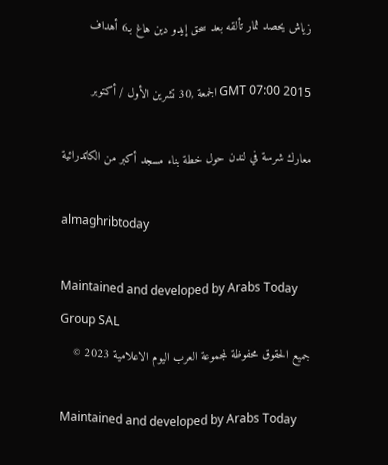زياش يحصد ثمار تألقه بعد سحق إيدو دين هاغ بـ6 أهداف

GMT 07:00 2015 الجمعة ,30 تشرين الأول / أكتوبر

معارك شرسة في لندن حول خطة بناء مسجد أكبر من الكاتدرائية

almaghribtoday

Maintained and developed by Arabs Today Group SAL
جميع الحقوق محفوظة لمجموعة العرب اليوم الاعلامية 2023 ©

Maintained and developed by Arabs Today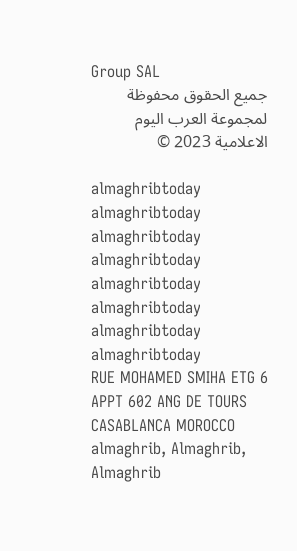Group SAL
جميع الحقوق محفوظة لمجموعة العرب اليوم الاعلامية 2023 ©

almaghribtoday almaghribtoday almaghribtoday almaghribtoday
almaghribtoday almaghribtoday almaghribtoday
almaghribtoday
RUE MOHAMED SMIHA ETG 6 APPT 602 ANG DE TOURS CASABLANCA MOROCCO
almaghrib, Almaghrib, Almaghrib